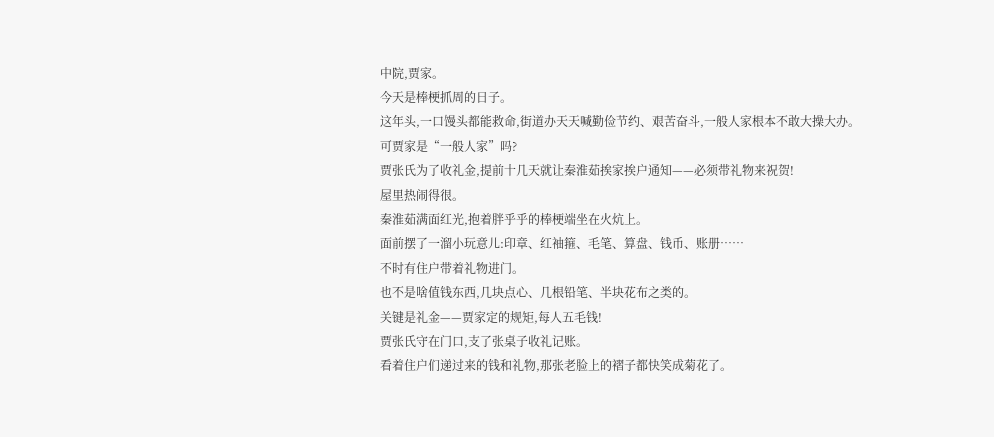中院,贾家。
今天是棒梗抓周的日子。
这年头,一口馒头都能救命,街道办天天喊勤俭节约、艰苦奋斗,一般人家根本不敢大操大办。
可贾家是“一般人家”吗?
贾张氏为了收礼金,提前十几天就让秦淮茹挨家挨户通知——必须带礼物来祝贺!
屋里热闹得很。
秦淮茹满面红光,抱着胖乎乎的棒梗端坐在火炕上。
面前摆了一溜小玩意儿:印章、红袖箍、毛笔、算盘、钱币、账册……
不时有住户带着礼物进门。
也不是啥值钱东西,几块点心、几根铅笔、半块花布之类的。
关键是礼金——贾家定的规矩,每人五毛钱!
贾张氏守在门口,支了张桌子收礼记账。
看着住户们递过来的钱和礼物,那张老脸上的褶子都快笑成菊花了。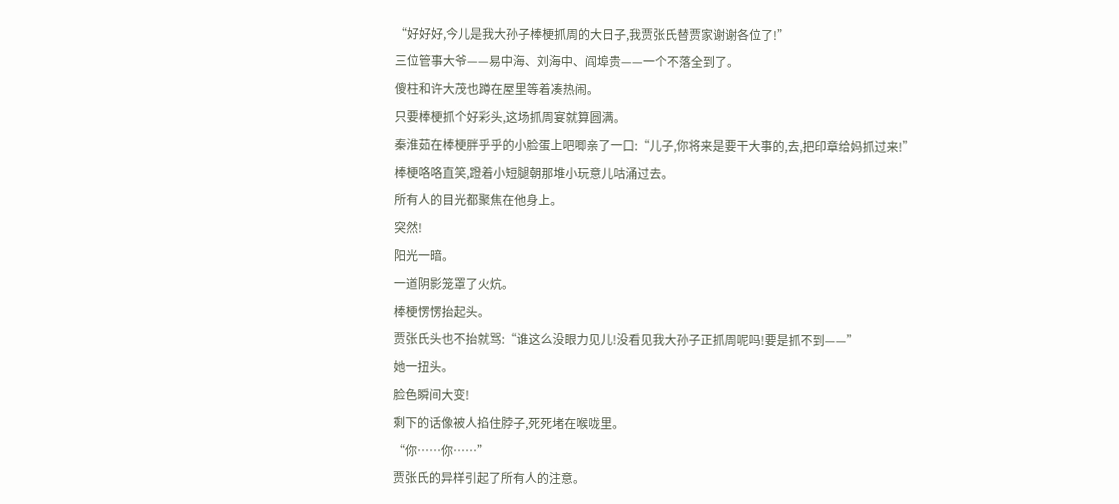“好好好,今儿是我大孙子棒梗抓周的大日子,我贾张氏替贾家谢谢各位了!”
三位管事大爷——易中海、刘海中、阎埠贵——一个不落全到了。
傻柱和许大茂也蹲在屋里等着凑热闹。
只要棒梗抓个好彩头,这场抓周宴就算圆满。
秦淮茹在棒梗胖乎乎的小脸蛋上吧唧亲了一口:“儿子,你将来是要干大事的,去,把印章给妈抓过来!”
棒梗咯咯直笑,蹬着小短腿朝那堆小玩意儿咕涌过去。
所有人的目光都聚焦在他身上。
突然!
阳光一暗。
一道阴影笼罩了火炕。
棒梗愣愣抬起头。
贾张氏头也不抬就骂:“谁这么没眼力见儿!没看见我大孙子正抓周呢吗!要是抓不到——”
她一扭头。
脸色瞬间大变!
剩下的话像被人掐住脖子,死死堵在喉咙里。
“你……你……”
贾张氏的异样引起了所有人的注意。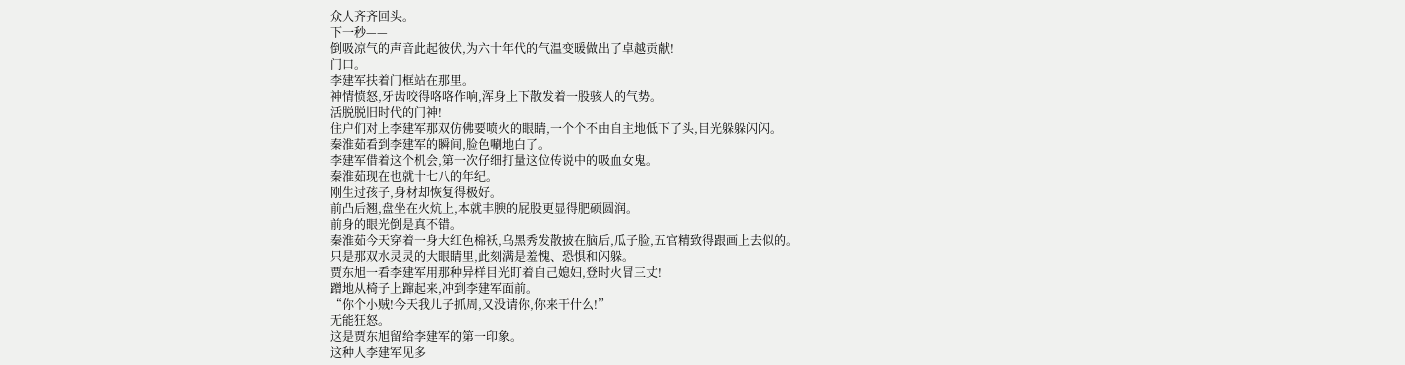众人齐齐回头。
下一秒——
倒吸凉气的声音此起彼伏,为六十年代的气温变暖做出了卓越贡献!
门口。
李建军扶着门框站在那里。
神情愤怒,牙齿咬得咯咯作响,浑身上下散发着一股骇人的气势。
活脱脱旧时代的门神!
住户们对上李建军那双仿佛要喷火的眼睛,一个个不由自主地低下了头,目光躲躲闪闪。
秦淮茹看到李建军的瞬间,脸色唰地白了。
李建军借着这个机会,第一次仔细打量这位传说中的吸血女鬼。
秦淮茹现在也就十七八的年纪。
刚生过孩子,身材却恢复得极好。
前凸后翘,盘坐在火炕上,本就丰腴的屁股更显得肥硕圆润。
前身的眼光倒是真不错。
秦淮茹今天穿着一身大红色棉袄,乌黑秀发散披在脑后,瓜子脸,五官精致得跟画上去似的。
只是那双水灵灵的大眼睛里,此刻满是羞愧、恐惧和闪躲。
贾东旭一看李建军用那种异样目光盯着自己媳妇,登时火冒三丈!
蹭地从椅子上蹿起来,冲到李建军面前。
“你个小贼!今天我儿子抓周,又没请你,你来干什么!”
无能狂怒。
这是贾东旭留给李建军的第一印象。
这种人李建军见多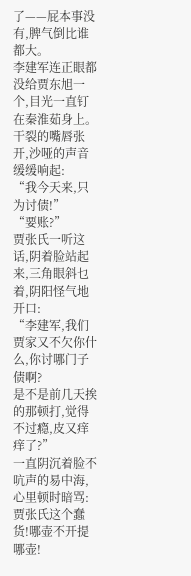了——屁本事没有,脾气倒比谁都大。
李建军连正眼都没给贾东旭一个,目光一直钉在秦淮茹身上。
干裂的嘴唇张开,沙哑的声音缓缓响起:
“我今天来,只为讨债!”
“要账?”
贾张氏一听这话,阴着脸站起来,三角眼斜乜着,阴阳怪气地开口:
“李建军,我们贾家又不欠你什么,你讨哪门子债啊?
是不是前几天挨的那顿打,觉得不过瘾,皮又痒痒了?”
一直阴沉着脸不吭声的易中海,心里顿时暗骂:贾张氏这个蠢货!哪壶不开提哪壶!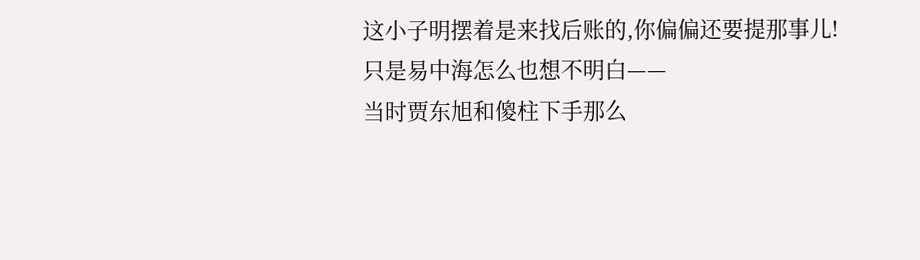这小子明摆着是来找后账的,你偏偏还要提那事儿!
只是易中海怎么也想不明白——
当时贾东旭和傻柱下手那么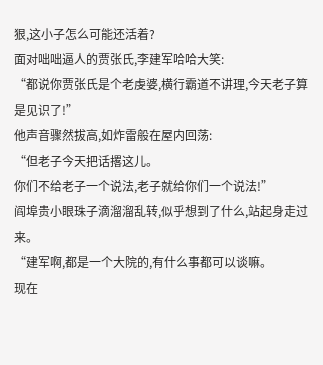狠,这小子怎么可能还活着?
面对咄咄逼人的贾张氏,李建军哈哈大笑:
“都说你贾张氏是个老虔婆,横行霸道不讲理,今天老子算是见识了!”
他声音骤然拔高,如炸雷般在屋内回荡:
“但老子今天把话撂这儿。
你们不给老子一个说法,老子就给你们一个说法!”
阎埠贵小眼珠子滴溜溜乱转,似乎想到了什么,站起身走过来。
“建军啊,都是一个大院的,有什么事都可以谈嘛。
现在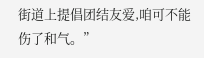街道上提倡团结友爱,咱可不能伤了和气。”